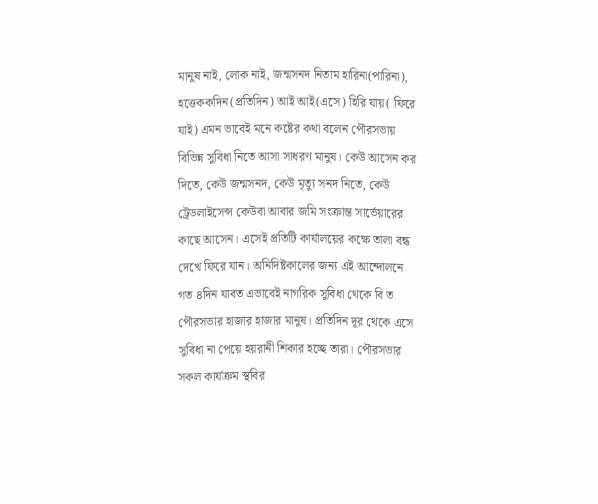মানুষ নাই, লোক নাই, জন্মসনদ নিতাম হারিনা(পারিনা), হত্তেককদিন(প্রতিদিন) আই আই(এসে) হিরি যায়( ফিরে যাই) এমন ভাবেই মনে কষ্টের কথা বলেন পৌরসভায় বিভিন্ন সুবিধা নিতে আসা সাধরণ মানুষ। কেউ আসেন কর দিতে, কেউ জন্মসনদ, কেউ মৃত্যু সনদ নিতে, কেউ ট্রেডলাইসেন্স কেউবা আবার জমি সংক্রান্ত সার্ভেয়ারের কাছে আসেন। এসেই প্রতিটি কার্যালয়ের কক্ষে তালা বন্ধ দেখে ফিরে যান। অনিদিষ্টকালের জন্য এই আন্দোলনে গত ৪দিন যাবত এভাবেই নাগরিক সুবিধা থেকে বি ত পৌরসভার হাজার হাজার মানুষ। প্রতিদিন দূর থেকে এসে সুবিধা না পেয়ে হয়রানী শিকার হচ্ছে তারা। পৌরসভার সকল কার্যক্রম স্থবির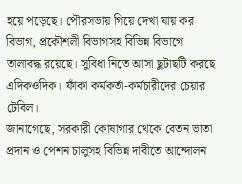হয়ে পড়েছে। পৌরসভায় গিয়ে দেখা যায় কর বিভাগ, প্রকৌশলী বিভাগসহ বিভিন্ন বিভাগে তালাবদ্ধ রয়েছে। সুবিধা নিতে আসা ছুটাছটি করছে এদিকওদিক। ফাঁকা কর্মকর্তা-কর্মচারীদের চেয়ার টেবিল।
জানাগেছে, সরকারী কোষাগার থেকে বেতন ভাতা প্রদান ও পেশন চালুসহ বিভিন্ন দাবীতে আন্দোলন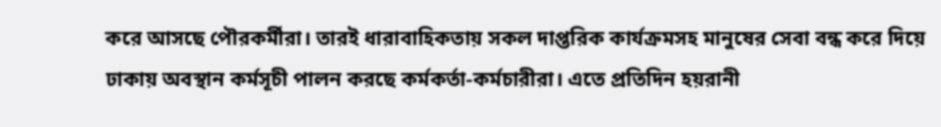করে আসছে পৌরকর্মীরা। তারই ধারাবাহিকতায় সকল দাপ্তরিক কার্যক্রমসহ মানুষের সেবা বন্ধ করে দিয়ে ঢাকায় অবস্থান কর্মসূচী পালন করছে কর্মকর্তা-কর্মচারীরা। এতে প্রতিদিন হয়রানী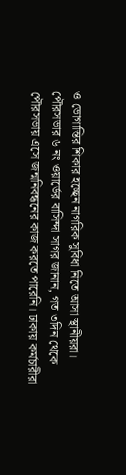ও ভোগান্তির শিকার হচ্ছেন নাগরিক সুবিধা নিতে আসা স্থানীয়রা।
পৌরসভার ৬ নং ওয়ার্ডের বাসিন্দা সাগর জানান, গত ৩দিন থেকে পৌরসভায় এসে জন্মনিবন্ধনের কাজ করতে পারেনি। ঢাকায় কর্মচারীরা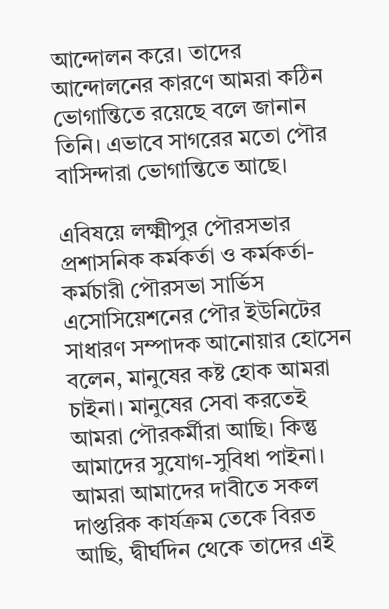আন্দোলন করে। তাদের আন্দোলনের কারণে আমরা কঠিন ভোগান্তিতে রয়েছে বলে জানান তিনি। এভাবে সাগরের মতো পৌর বাসিন্দারা ভোগান্তিতে আছে।

এবিষয়ে লক্ষ্মীপুর পৌরসভার প্রশাসনিক কর্মকর্তা ও কর্মকর্তা-কর্মচারী পৌরসভা সার্ভিস এসোসিয়েশনের পৌর ইউনিটের সাধারণ সম্পাদক আনোয়ার হোসেন বলেন, মানুষের কষ্ট হোক আমরা চাইনা। মানুষের সেবা করতেই আমরা পৌরকর্মীরা আছি। কিন্তু আমাদের সুযোগ-সুবিধা পাইনা। আমরা আমাদের দাবীতে সকল দাপ্তরিক কার্যক্রম তেকে বিরত আছি, দ্বীর্ঘদিন থেকে তাদের এই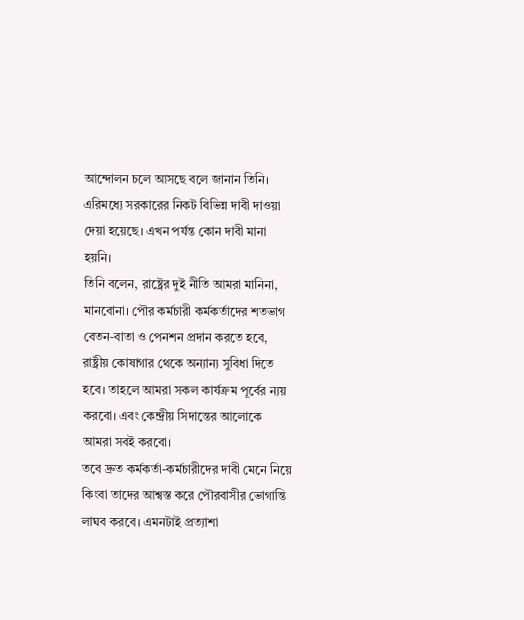আন্দোলন চলে আসছে বলে জানান তিনি। এরিমধ্যে সরকারের নিকট বিভিন্ন দাবী দাওয়া দেয়া হয়েছে। এখন পর্যন্ত কোন দাবী মানা হয়নি।
তিনি বলেন, রাষ্ট্রের দুই নীতি আমরা মানিনা, মানবোনা। পৌর কর্মচারী কর্মকর্তাদের শতভাগ বেতন-বাতা ও পেনশন প্রদান করতে হবে, রাষ্ট্রীয় কোষাগার থেকে অন্যান্য সুবিধা দিতে হবে। তাহলে আমরা সকল কার্যক্রম পূর্বের ন্যয় করবো। এবং কেন্দ্রীয় সিদান্তের আলোকে আমরা সবই করবো।
তবে দ্রুত কর্মকর্তা-কর্মচারীদের দাবী মেনে নিয়ে কিংবা তাদের আশ্বস্ত করে পৌরবাসীর ভোগান্তি লাঘব করবে। এমনটাই প্রত্যাশা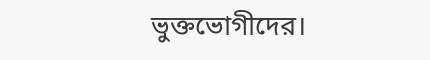ভুক্তভোগীদের।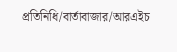প্রতিনিধি/বার্তাবাজার/আরএইচ